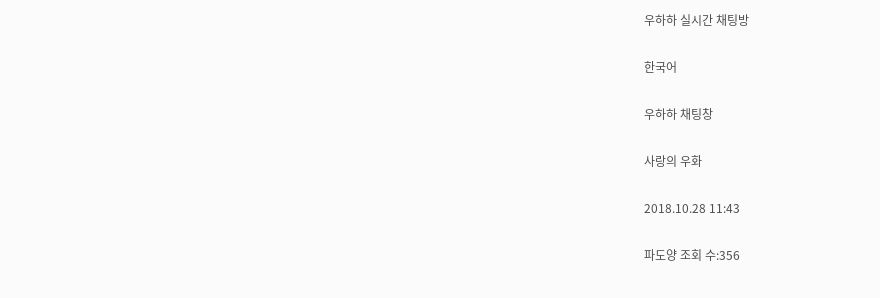우하하 실시간 채팅방

한국어

우하하 채팅창

사랑의 우화

2018.10.28 11:43

파도양 조회 수:356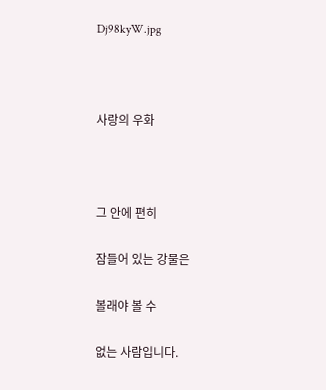Dj98kyW.jpg



사랑의 우화



그 안에 편히

잠들어 있는 강물은

볼래야 볼 수

없는 사람입니다.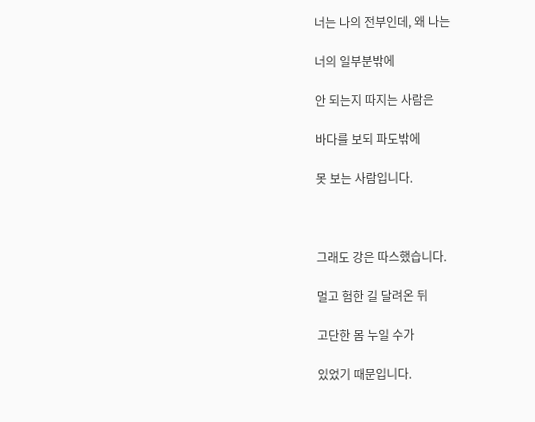너는 나의 전부인데, 왜 나는

너의 일부분밖에

안 되는지 따지는 사람은

바다를 보되 파도밖에

못 보는 사람입니다.



그래도 강은 따스했습니다.

멀고 험한 길 달려온 뒤

고단한 몸 누일 수가

있었기 때문입니다.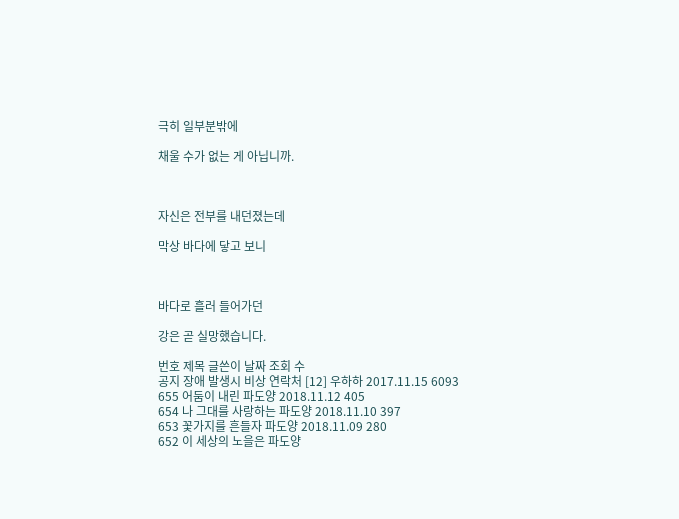극히 일부분밖에

채울 수가 없는 게 아닙니까.



자신은 전부를 내던졌는데

막상 바다에 닿고 보니



바다로 흘러 들어가던

강은 곧 실망했습니다.

번호 제목 글쓴이 날짜 조회 수
공지 장애 발생시 비상 연락처 [12] 우하하 2017.11.15 6093
655 어둠이 내린 파도양 2018.11.12 405
654 나 그대를 사랑하는 파도양 2018.11.10 397
653 꽃가지를 흔들자 파도양 2018.11.09 280
652 이 세상의 노을은 파도양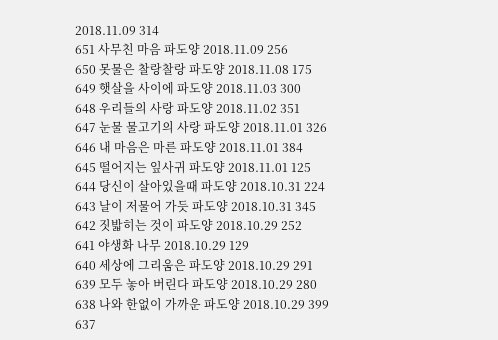2018.11.09 314
651 사무친 마음 파도양 2018.11.09 256
650 못물은 찰랑찰랑 파도양 2018.11.08 175
649 햇살을 사이에 파도양 2018.11.03 300
648 우리들의 사랑 파도양 2018.11.02 351
647 눈물 물고기의 사랑 파도양 2018.11.01 326
646 내 마음은 마른 파도양 2018.11.01 384
645 떨어지는 잎사귀 파도양 2018.11.01 125
644 당신이 살아있을때 파도양 2018.10.31 224
643 날이 저물어 가듯 파도양 2018.10.31 345
642 짓밟히는 것이 파도양 2018.10.29 252
641 야생화 나무 2018.10.29 129
640 세상에 그리움은 파도양 2018.10.29 291
639 모두 놓아 버린다 파도양 2018.10.29 280
638 나와 한없이 가까운 파도양 2018.10.29 399
637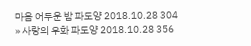마음 어두운 밤 파도양 2018.10.28 304
» 사랑의 우화 파도양 2018.10.28 356